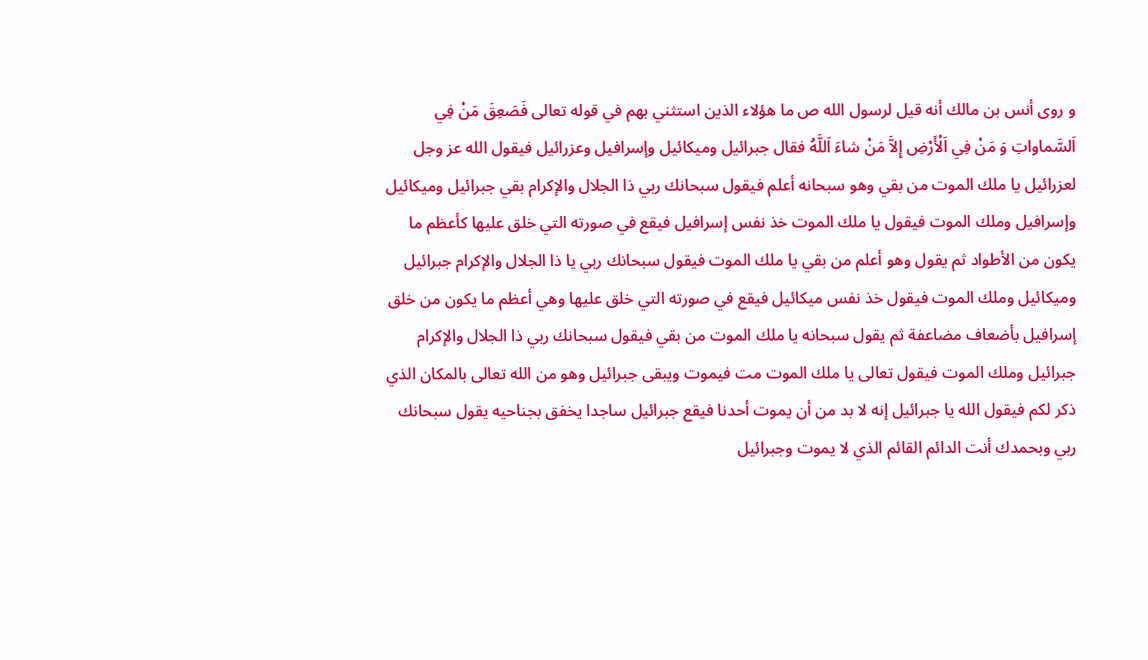و روى أنس بن مالك أنه قيل لرسول الله ص ما هؤلاء الذين استثني بهم في قوله تعالى فَصَعِقَ مَنْ فِي اَلسَّماواتِ وَ مَنْ فِي اَلْأَرْضِ إِلاَّ مَنْ شاءَ اَللَّهُ فقال جبرائيل وميكائيل وإسرافيل وعزرائيل فيقول الله عز وجل لعزرائيل يا ملك الموت من بقي وهو سبحانه أعلم فيقول سبحانك ربي ذا الجلال والإكرام بقي جبرائيل وميكائيل وإسرافيل وملك الموت فيقول يا ملك الموت خذ نفس إسرافيل فيقع في صورته التي خلق عليها كأعظم ما يكون من الأطواد ثم يقول وهو أعلم من بقي يا ملك الموت فيقول سبحانك ربي يا ذا الجلال والإكرام جبرائيل وميكائيل وملك الموت فيقول خذ نفس ميكائيل فيقع في صورته التي خلق عليها وهي أعظم ما يكون من خلق إسرافيل بأضعاف مضاعفة ثم يقول سبحانه يا ملك الموت من بقي فيقول سبحانك ربي ذا الجلال والإكرام جبرائيل وملك الموت فيقول تعالى يا ملك الموت مت فيموت ويبقى جبرائيل وهو من الله تعالى بالمكان الذي ذكر لكم فيقول الله يا جبرائيل إنه لا بد من أن يموت أحدنا فيقع جبرائيل ساجدا يخفق بجناحيه يقول سبحانك ربي وبحمدك أنت الدائم القائم الذي لا يموت وجبرائيل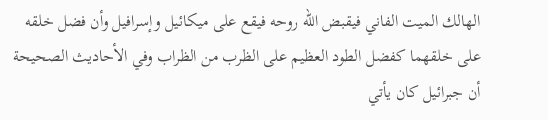الهالك الميت الفاني فيقبض الله روحه فيقع على ميكائيل وإسرافيل وأن فضل خلقه على خلقهما كفضل الطود العظيم على الظرب من الظراب وفي الأحاديث الصحيحة أن جبرائيل كان يأتي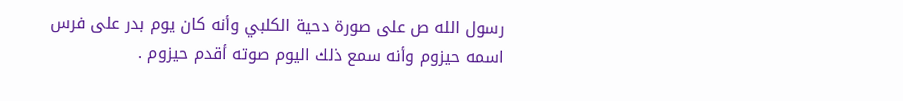رسول الله ص على صورة دحية الكلبي وأنه كان يوم بدر على فرس اسمه حيزوم وأنه سمع ذلك اليوم صوته أقدم حيزوم .